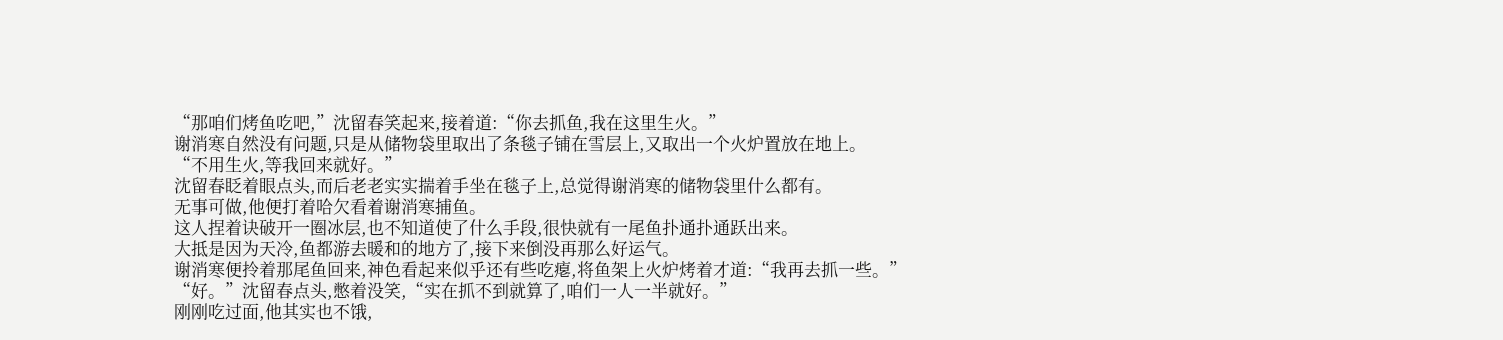“那咱们烤鱼吃吧,”沈留春笑起来,接着道:“你去抓鱼,我在这里生火。”
谢消寒自然没有问题,只是从储物袋里取出了条毯子铺在雪层上,又取出一个火炉置放在地上。
“不用生火,等我回来就好。”
沈留春眨着眼点头,而后老老实实揣着手坐在毯子上,总觉得谢消寒的储物袋里什么都有。
无事可做,他便打着哈欠看着谢消寒捕鱼。
这人捏着诀破开一圈冰层,也不知道使了什么手段,很快就有一尾鱼扑通扑通跃出来。
大抵是因为天冷,鱼都游去暖和的地方了,接下来倒没再那么好运气。
谢消寒便拎着那尾鱼回来,神色看起来似乎还有些吃瘪,将鱼架上火炉烤着才道:“我再去抓一些。”
“好。”沈留春点头,憋着没笑,“实在抓不到就算了,咱们一人一半就好。”
刚刚吃过面,他其实也不饿,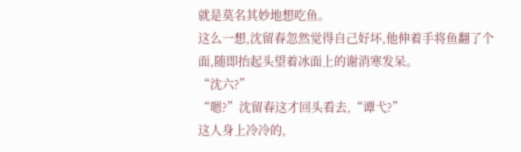就是莫名其妙地想吃鱼。
这么一想,沈留春忽然觉得自己好坏,他伸着手将鱼翻了个面,随即抬起头望着冰面上的谢消寒发呆。
“沈六?”
“嗯?”沈留春这才回头看去,“谭弋?”
这人身上冷冷的,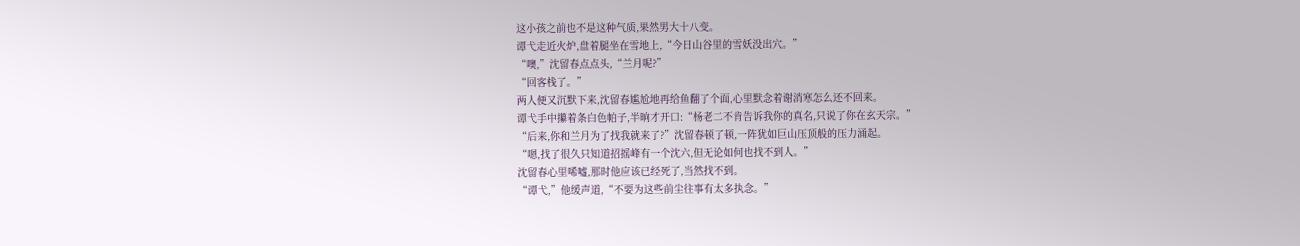这小孩之前也不是这种气质,果然男大十八变。
谭弋走近火炉,盘着腿坐在雪地上,“今日山谷里的雪妖没出穴。”
“噢,”沈留春点点头,“兰月呢?”
“回客栈了。”
两人便又沉默下来,沈留春尴尬地再给鱼翻了个面,心里默念着谢消寒怎么还不回来。
谭弋手中攥着条白色帕子,半晌才开口:“杨老二不肯告诉我你的真名,只说了你在玄天宗。”
“后来,你和兰月为了找我就来了?”沈留春顿了顿,一阵犹如巨山压顶般的压力涌起。
“嗯,找了很久只知道招摇峰有一个沈六,但无论如何也找不到人。”
沈留春心里唏嘘,那时他应该已经死了,当然找不到。
“谭弋,”他缓声道,“不要为这些前尘往事有太多执念。”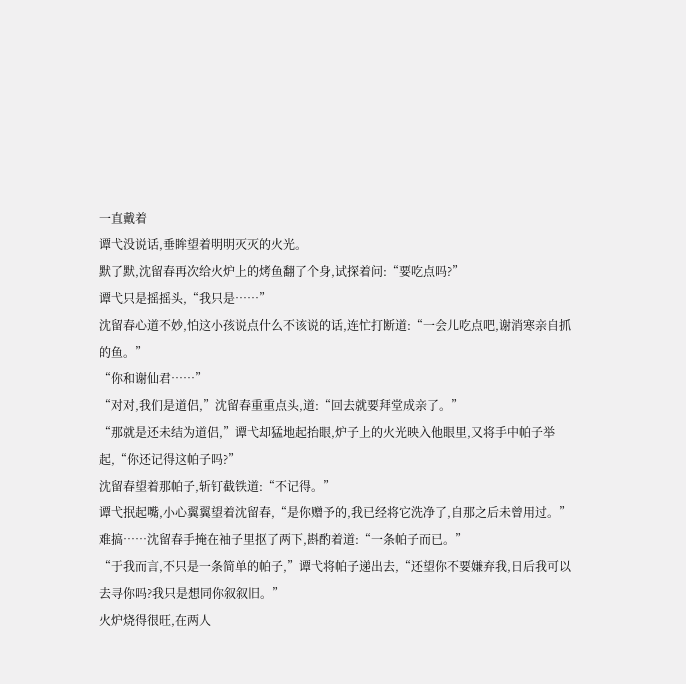一直戴着
谭弋没说话,垂眸望着明明灭灭的火光。
默了默,沈留春再次给火炉上的烤鱼翻了个身,试探着问:“要吃点吗?”
谭弋只是摇摇头,“我只是……”
沈留春心道不妙,怕这小孩说点什么不该说的话,连忙打断道:“一会儿吃点吧,谢消寒亲自抓的鱼。”
“你和谢仙君……”
“对对,我们是道侣,”沈留春重重点头,道:“回去就要拜堂成亲了。”
“那就是还未结为道侣,”谭弋却猛地起抬眼,炉子上的火光映入他眼里,又将手中帕子举起,“你还记得这帕子吗?”
沈留春望着那帕子,斩钉截铁道:“不记得。”
谭弋抿起嘴,小心翼翼望着沈留春,“是你赠予的,我已经将它洗净了,自那之后未曾用过。”
难搞……沈留春手掩在袖子里抠了两下,斟酌着道:“一条帕子而已。”
“于我而言,不只是一条简单的帕子,”谭弋将帕子递出去,“还望你不要嫌弃我,日后我可以去寻你吗?我只是想同你叙叙旧。”
火炉烧得很旺,在两人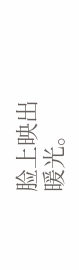脸上映出暖光。